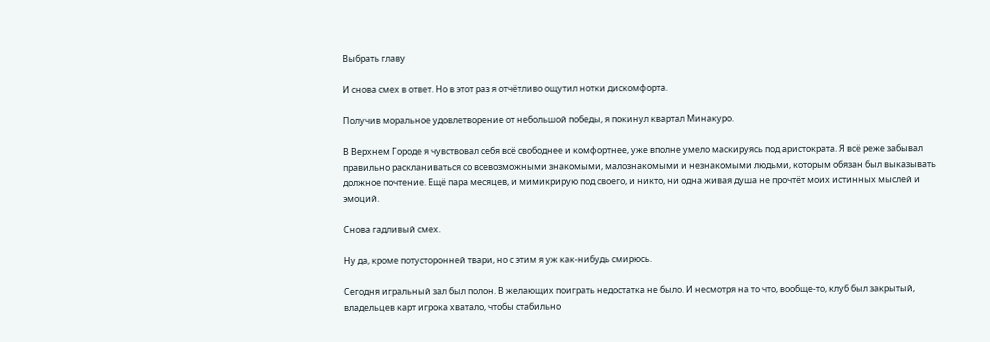Выбрать главу

И снова смех в ответ. Но в этот раз я отчётливо ощутил нотки дискомфорта.

Получив моральное удовлетворение от небольшой победы, я покинул квартал Минакуро.

В Верхнем Городе я чувствовал себя всё свободнее и комфортнее, уже вполне умело маскируясь под аристократа. Я всё реже забывал правильно раскланиваться со всевозможными знакомыми, малознакомыми и незнакомыми людьми, которым обязан был выказывать должное почтение. Ещё пара месяцев, и мимикрирую под своего, и никто, ни одна живая душа не прочтёт моих истинных мыслей и эмоций.

Снова гадливый смех.

Ну да, кроме потусторонней твари, но с этим я уж как-нибудь смирюсь.

Сегодня игральный зал был полон. В желающих поиграть недостатка не было. И несмотря на то что, вообще-то, клуб был закрытый, владельцев карт игрока хватало, чтобы стабильно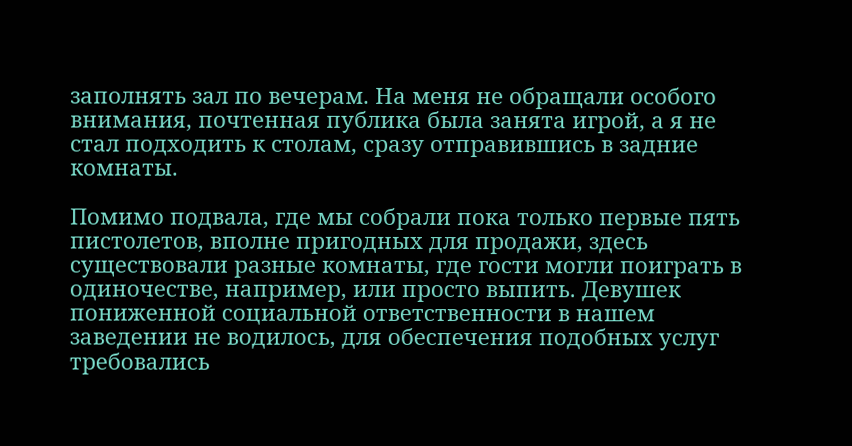заполнять зал по вечерам. На меня не обращали особого внимания, почтенная публика была занята игрой, а я не стал подходить к столам, сразу отправившись в задние комнаты.

Помимо подвала, где мы собрали пока только первые пять пистолетов, вполне пригодных для продажи, здесь существовали разные комнаты, где гости могли поиграть в одиночестве, например, или просто выпить. Девушек пониженной социальной ответственности в нашем заведении не водилось, для обеспечения подобных услуг требовались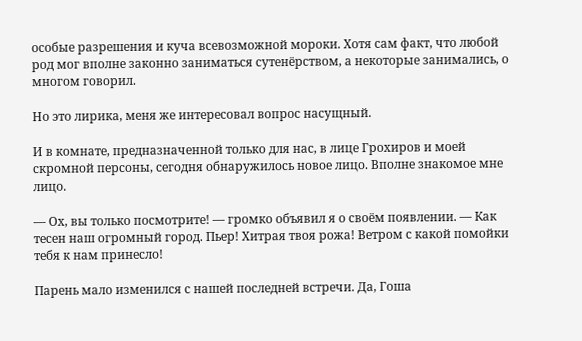особые разрешения и куча всевозможной мороки. Хотя сам факт, что любой род мог вполне законно заниматься сутенёрством, а некоторые занимались, о многом говорил.

Но это лирика, меня же интересовал вопрос насущный.

И в комнате, предназначенной только для нас, в лице Грохиров и моей скромной персоны, сегодня обнаружилось новое лицо. Вполне знакомое мне лицо.

— Ох, вы только посмотрите! — громко объявил я о своём появлении. — Как тесен наш огромный город. Пьер! Хитрая твоя рожа! Ветром с какой помойки тебя к нам принесло!

Парень мало изменился с нашей последней встречи. Да, Гоша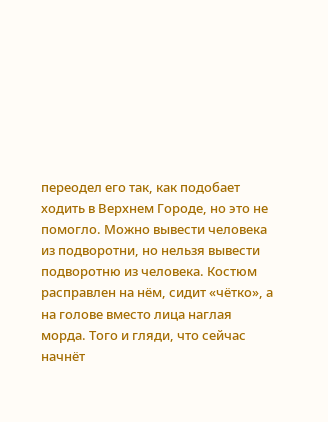переодел его так, как подобает ходить в Верхнем Городе, но это не помогло. Можно вывести человека из подворотни, но нельзя вывести подворотню из человека. Костюм расправлен на нём, сидит «чётко», а на голове вместо лица наглая морда. Того и гляди, что сейчас начнёт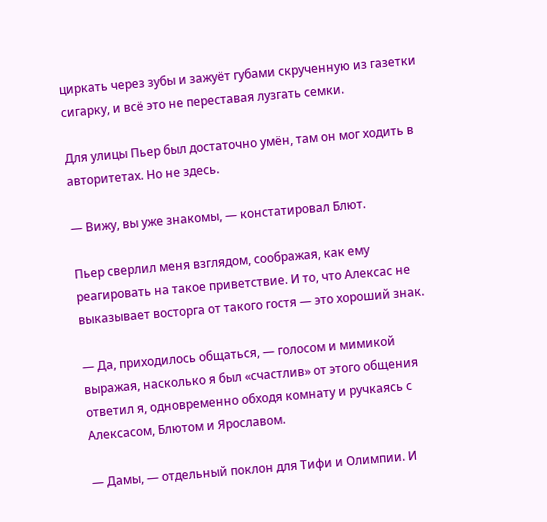циркать через зубы и зажуёт губами скрученную из газетки сигарку, и всё это не переставая лузгать семки.

Для улицы Пьер был достаточно умён, там он мог ходить в авторитетах. Но не здесь.

— Вижу, вы уже знакомы, — констатировал Блют.

Пьер сверлил меня взглядом, соображая, как ему реагировать на такое приветствие. И то, что Алексас не выказывает восторга от такого гостя — это хороший знак.

— Да, приходилось общаться, — голосом и мимикой выражая, насколько я был «счастлив» от этого общения ответил я, одновременно обходя комнату и ручкаясь с Алексасом, Блютом и Ярославом.

— Дамы, — отдельный поклон для Тифи и Олимпии. И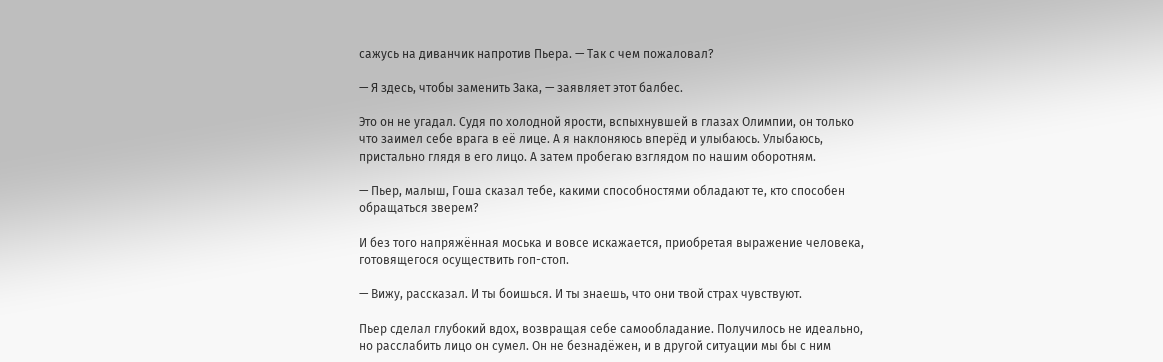сажусь на диванчик напротив Пьера. — Так с чем пожаловал?

— Я здесь, чтобы заменить Зака, — заявляет этот балбес.

Это он не угадал. Судя по холодной ярости, вспыхнувшей в глазах Олимпии, он только что заимел себе врага в её лице. А я наклоняюсь вперёд и улыбаюсь. Улыбаюсь, пристально глядя в его лицо. А затем пробегаю взглядом по нашим оборотням.

— Пьер, малыш, Гоша сказал тебе, какими способностями обладают те, кто способен обращаться зверем?

И без того напряжённая моська и вовсе искажается, приобретая выражение человека, готовящегося осуществить гоп-стоп.

— Вижу, рассказал. И ты боишься. И ты знаешь, что они твой страх чувствуют.

Пьер сделал глубокий вдох, возвращая себе самообладание. Получилось не идеально, но расслабить лицо он сумел. Он не безнадёжен, и в другой ситуации мы бы с ним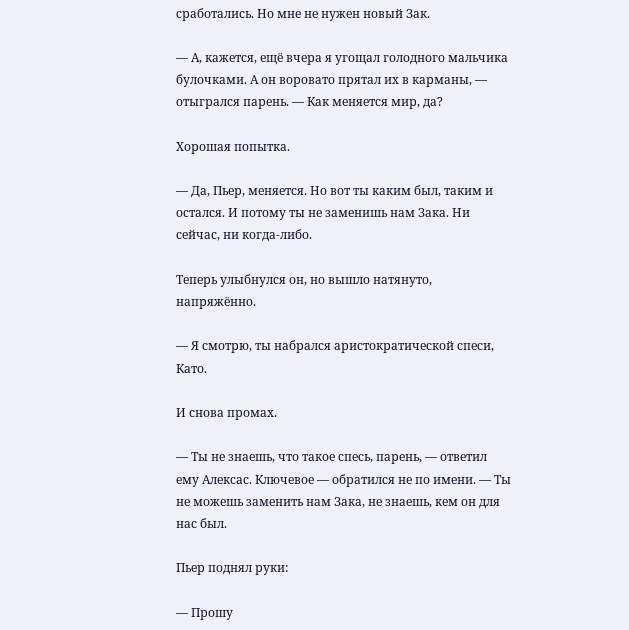сработались. Но мне не нужен новый Зак.

— А, кажется, ещё вчера я угощал голодного мальчика булочками. А он воровато прятал их в карманы, — отыгрался парень. — Как меняется мир, да?

Хорошая попытка.

— Да, Пьер, меняется. Но вот ты каким был, таким и остался. И потому ты не заменишь нам Зака. Ни сейчас, ни когда-либо.

Теперь улыбнулся он, но вышло натянуто, напряжённо.

— Я смотрю, ты набрался аристократической спеси, Като.

И снова промах.

— Ты не знаешь, что такое спесь, парень, — ответил ему Алексас. Ключевое — обратился не по имени. — Ты не можешь заменить нам Зака, не знаешь, кем он для нас был.

Пьер поднял руки:

— Прошу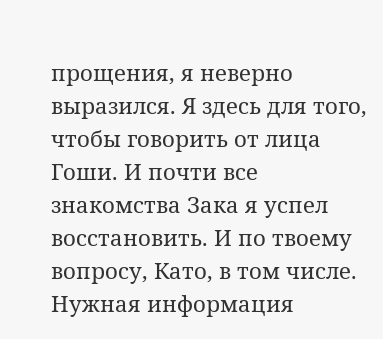прощения, я неверно выразился. Я здесь для того, чтобы говорить от лица Гоши. И почти все знакомства Зака я успел восстановить. И по твоему вопросу, Като, в том числе. Нужная информация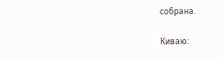собрана.

Киваю: